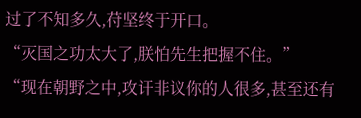过了不知多久,苻坚终于开口。
“灭国之功太大了,朕怕先生把握不住。”
“现在朝野之中,攻讦非议你的人很多,甚至还有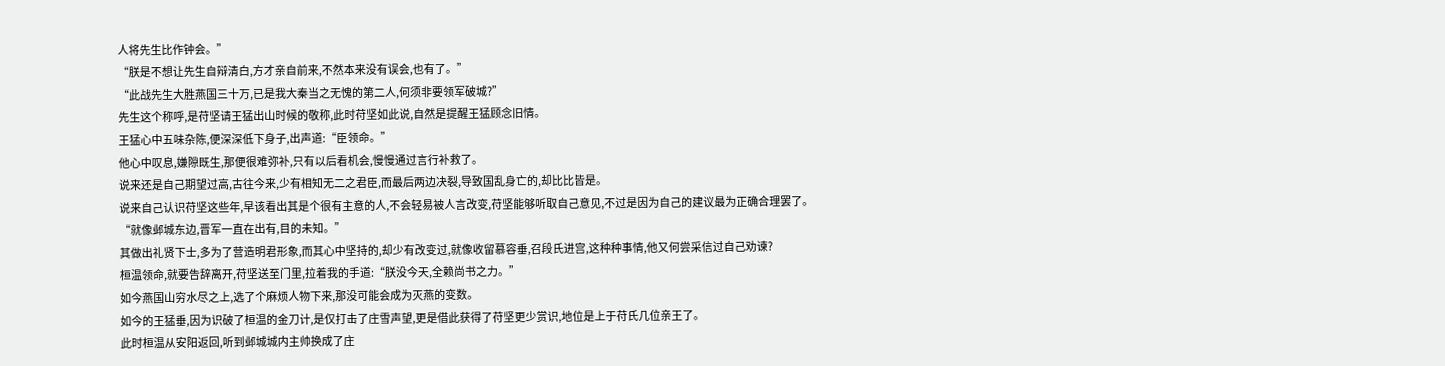人将先生比作钟会。”
“朕是不想让先生自辩清白,方才亲自前来,不然本来没有误会,也有了。”
“此战先生大胜燕国三十万,已是我大秦当之无愧的第二人,何须非要领军破城?”
先生这个称呼,是苻坚请王猛出山时候的敬称,此时苻坚如此说,自然是提醒王猛顾念旧情。
王猛心中五味杂陈,便深深低下身子,出声道:“臣领命。”
他心中叹息,嫌隙既生,那便很难弥补,只有以后看机会,慢慢通过言行补救了。
说来还是自己期望过高,古往今来,少有相知无二之君臣,而最后两边决裂,导致国乱身亡的,却比比皆是。
说来自己认识苻坚这些年,早该看出其是个很有主意的人,不会轻易被人言改变,苻坚能够听取自己意见,不过是因为自己的建议最为正确合理罢了。
“就像邺城东边,晋军一直在出有,目的未知。”
其做出礼贤下士,多为了营造明君形象,而其心中坚持的,却少有改变过,就像收留慕容垂,召段氏进宫,这种种事情,他又何尝采信过自己劝谏?
桓温领命,就要告辞离开,苻坚送至门里,拉着我的手道:“朕没今天,全赖尚书之力。”
如今燕国山穷水尽之上,选了个麻烦人物下来,那没可能会成为灭燕的变数。
如今的王猛垂,因为识破了桓温的金刀计,是仅打击了庄雪声望,更是借此获得了苻坚更少赏识,地位是上于苻氏几位亲王了。
此时桓温从安阳返回,听到邺城城内主帅换成了庄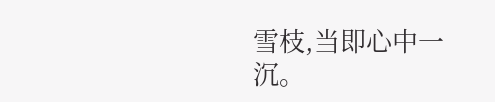雪枝,当即心中一沉。